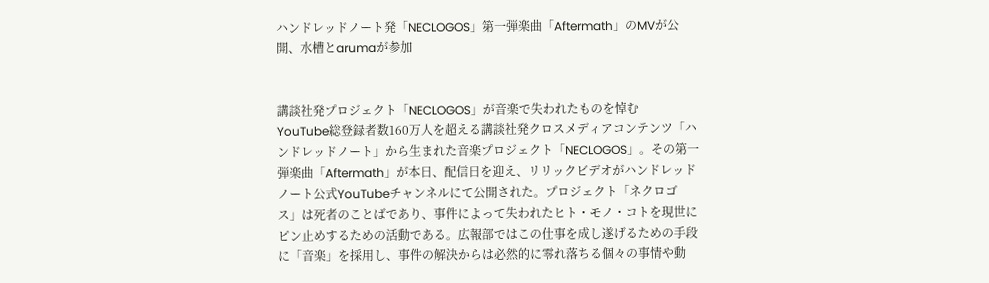ハンドレッドノート発「NECLOGOS」第一弾楽曲「Aftermath」のMVが公開、水槽とarumaが参加


講談社発プロジェクト「NECLOGOS」が音楽で失われたものを悼む
YouTube総登録者数160万人を超える講談社発クロスメディアコンテンツ「ハンドレッドノート」から生まれた音楽プロジェクト「NECLOGOS」。その第一弾楽曲「Aftermath」が本日、配信日を迎え、リリックビデオがハンドレッドノート公式YouTubeチャンネルにて公開された。プロジェクト「ネクロゴス」は死者のことばであり、事件によって失われたヒト・モノ・コトを現世にピン止めするための活動である。広報部ではこの仕事を成し遂げるための手段に「音楽」を採用し、事件の解決からは必然的に零れ落ちる個々の事情や動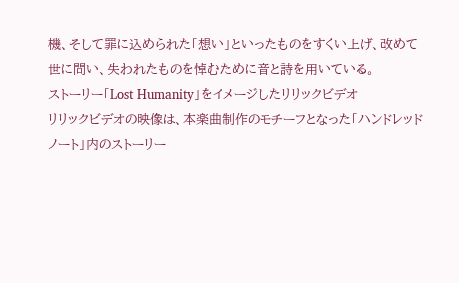機、そして罪に込められた「想い」といったものをすくい上げ、改めて世に問い、失われたものを悼むために音と詩を用いている。
ストーリー「Lost Humanity」をイメージしたリリックビデオ
リリックビデオの映像は、本楽曲制作のモチーフとなった「ハンドレッドノート」内のストーリー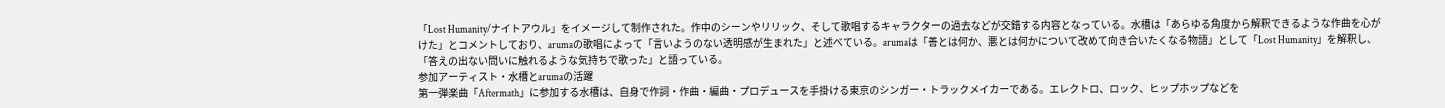「Lost Humanity/ナイトアウル」をイメージして制作された。作中のシーンやリリック、そして歌唱するキャラクターの過去などが交錯する内容となっている。水槽は「あらゆる角度から解釈できるような作曲を心がけた」とコメントしており、arumaの歌唱によって「言いようのない透明感が生まれた」と述べている。arumaは「善とは何か、悪とは何かについて改めて向き合いたくなる物語」として「Lost Humanity」を解釈し、「答えの出ない問いに触れるような気持ちで歌った」と語っている。
参加アーティスト・水槽とarumaの活躍
第一弾楽曲「Aftermath」に参加する水槽は、自身で作詞・作曲・編曲・プロデュースを手掛ける東京のシンガー・トラックメイカーである。エレクトロ、ロック、ヒップホップなどを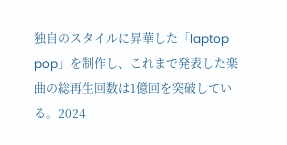独自のスタイルに昇華した「laptop pop」を制作し、これまで発表した楽曲の総再生回数は1億回を突破している。2024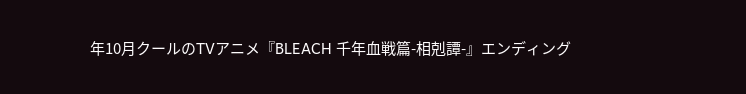年10月クールのTVアニメ『BLEACH 千年血戦篇-相剋譚-』エンディング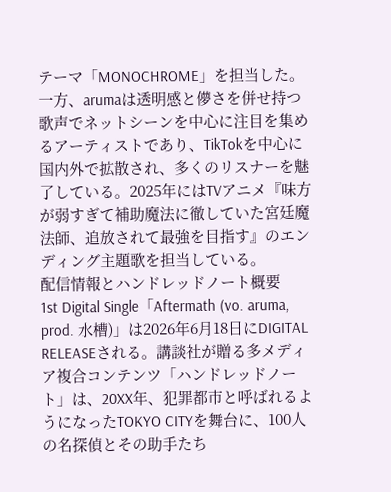テーマ「MONOCHROME」を担当した。一方、arumaは透明感と儚さを併せ持つ歌声でネットシーンを中心に注目を集めるアーティストであり、TikTokを中心に国内外で拡散され、多くのリスナーを魅了している。2025年にはTVアニメ『味方が弱すぎて補助魔法に徹していた宮廷魔法師、追放されて最強を目指す』のエンディング主題歌を担当している。
配信情報とハンドレッドノート概要
1st Digital Single「Aftermath (vo. aruma, prod. 水槽)」は2026年6月18日にDIGITAL RELEASEされる。講談社が贈る多メディア複合コンテンツ「ハンドレッドノート」は、20XX年、犯罪都市と呼ばれるようになったTOKYO CITYを舞台に、100人の名探偵とその助手たち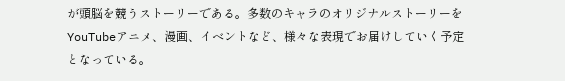が頭脳を競うストーリーである。多数のキャラのオリジナルストーリーをYouTubeアニメ、漫画、イベントなど、様々な表現でお届けしていく予定となっている。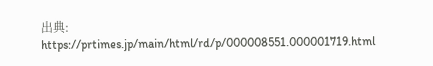出典: https://prtimes.jp/main/html/rd/p/000008551.000001719.html